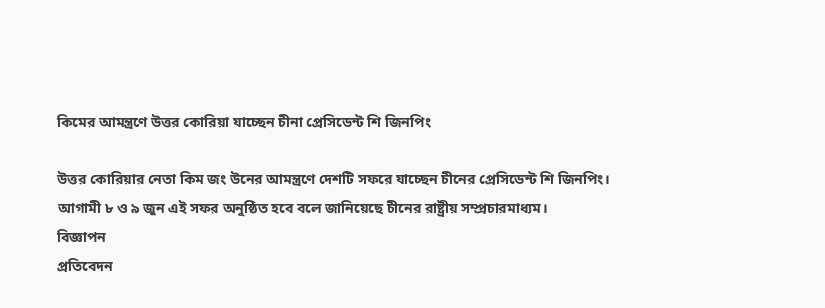কিমের আমন্ত্রণে উত্তর কোরিয়া যাচ্ছেন চীনা প্রেসিডেন্ট শি জিনপিং

উত্তর কোরিয়ার নেতা কিম জং উনের আমন্ত্রণে দেশটি সফরে যাচ্ছেন চীনের প্রেসিডেন্ট শি জিনপিং। আগামী ৮ ও ৯ জুন এই সফর অনুষ্ঠিত হবে বলে জানিয়েছে চীনের রাষ্ট্রীয় সম্প্রচারমাধ্যম।
বিজ্ঞাপন
প্রতিবেদন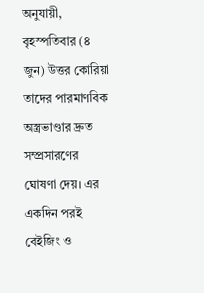অনুযায়ী, বৃহস্পতিবার (৪ জুন) উত্তর কোরিয়া তাদের পারমাণবিক অস্ত্রভাণ্ডার দ্রুত সম্প্রসারণের ঘোষণা দেয়। এর একদিন পরই বেইজিং ও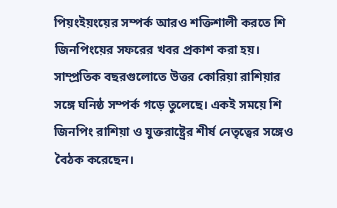পিয়ংইয়ংয়ের সম্পর্ক আরও শক্তিশালী করতে শি জিনপিংয়ের সফরের খবর প্রকাশ করা হয়।
সাম্প্রতিক বছরগুলোতে উত্তর কোরিয়া রাশিয়ার সঙ্গে ঘনিষ্ঠ সম্পর্ক গড়ে তুলেছে। একই সময়ে শি জিনপিং রাশিয়া ও যুক্তরাষ্ট্রের শীর্ষ নেতৃত্বের সঙ্গেও বৈঠক করেছেন।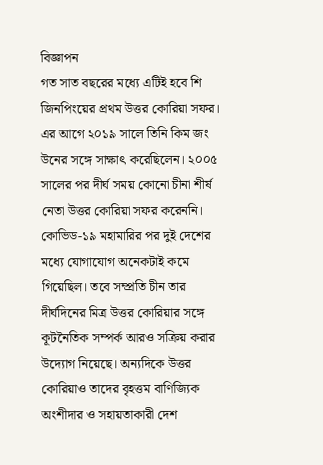বিজ্ঞাপন
গত সাত বছরের মধ্যে এটিই হবে শি জিনপিংয়ের প্রথম উত্তর কোরিয়া সফর। এর আগে ২০১৯ সালে তিনি কিম জং উনের সঙ্গে সাক্ষাৎ করেছিলেন। ২০০৫ সালের পর দীর্ঘ সময় কোনো চীনা শীর্ষ নেতা উত্তর কোরিয়া সফর করেননি।
কোভিড-১৯ মহামারির পর দুই দেশের মধ্যে যোগাযোগ অনেকটাই কমে গিয়েছিল। তবে সম্প্রতি চীন তার দীর্ঘদিনের মিত্র উত্তর কোরিয়ার সঙ্গে কূটনৈতিক সম্পর্ক আরও সক্রিয় করার উদ্যোগ নিয়েছে। অন্যদিকে উত্তর কোরিয়াও তাদের বৃহত্তম বাণিজ্যিক অংশীদার ও সহায়তাকারী দেশ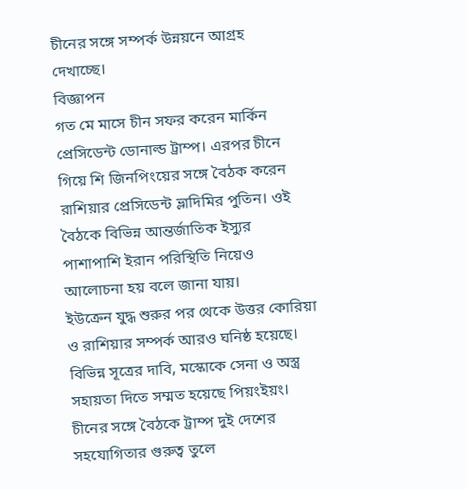চীনের সঙ্গে সম্পর্ক উন্নয়নে আগ্রহ দেখাচ্ছে।
বিজ্ঞাপন
গত মে মাসে চীন সফর করেন মার্কিন প্রেসিডেন্ট ডোনাল্ড ট্রাম্প। এরপর চীনে গিয়ে শি জিনপিংয়ের সঙ্গে বৈঠক করেন রাশিয়ার প্রেসিডেন্ট ভ্লাদিমির পুতিন। ওই বৈঠকে বিভিন্ন আন্তর্জাতিক ইস্যুর পাশাপাশি ইরান পরিস্থিতি নিয়েও আলোচনা হয় বলে জানা যায়।
ইউক্রেন যুদ্ধ শুরুর পর থেকে উত্তর কোরিয়া ও রাশিয়ার সম্পর্ক আরও ঘনিষ্ঠ হয়েছে। বিভিন্ন সূত্রের দাবি, মস্কোকে সেনা ও অস্ত্র সহায়তা দিতে সম্মত হয়েছে পিয়ংইয়ং।
চীনের সঙ্গে বৈঠকে ট্রাম্প দুই দেশের সহযোগিতার গুরুত্ব তুলে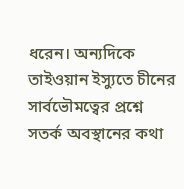ধরেন। অন্যদিকে তাইওয়ান ইস্যুতে চীনের সার্বভৌমত্বের প্রশ্নে সতর্ক অবস্থানের কথা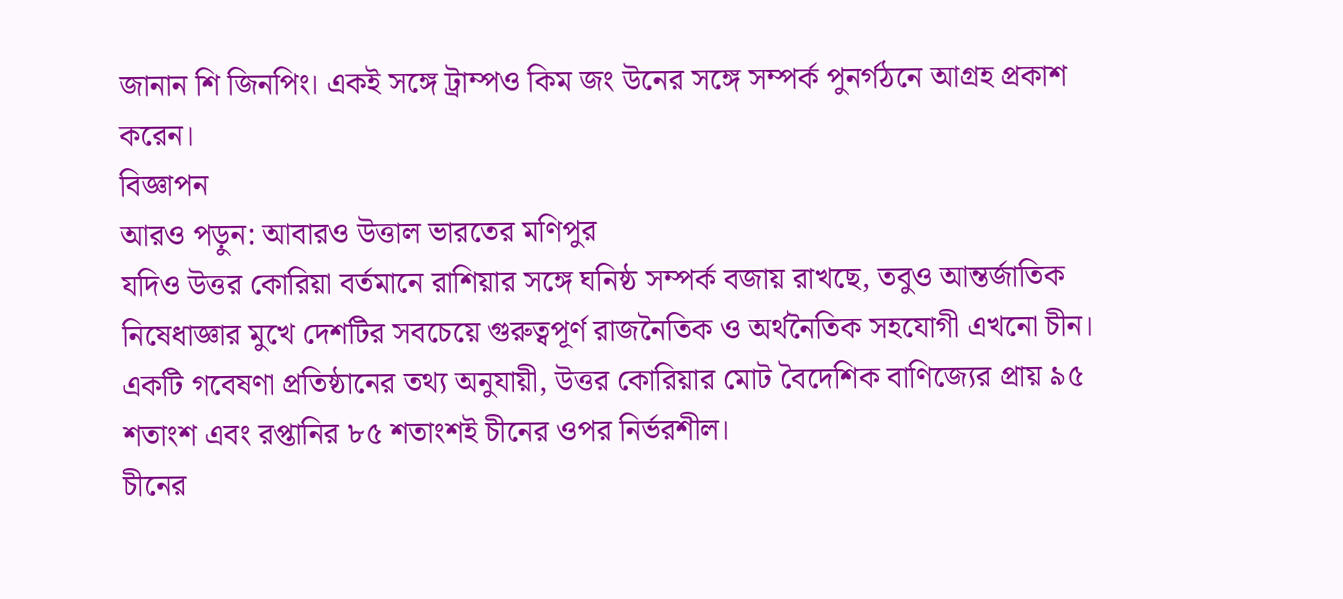জানান শি জিনপিং। একই সঙ্গে ট্রাম্পও কিম জং উনের সঙ্গে সম্পর্ক পুনর্গঠনে আগ্রহ প্রকাশ করেন।
বিজ্ঞাপন
আরও পড়ুন: আবারও উত্তাল ভারতের মণিপুর
যদিও উত্তর কোরিয়া বর্তমানে রাশিয়ার সঙ্গে ঘনিষ্ঠ সম্পর্ক বজায় রাখছে, তবুও আন্তর্জাতিক নিষেধাজ্ঞার মুখে দেশটির সবচেয়ে গুরুত্বপূর্ণ রাজনৈতিক ও অর্থনৈতিক সহযোগী এখনো চীন। একটি গবেষণা প্রতিষ্ঠানের তথ্য অনুযায়ী, উত্তর কোরিয়ার মোট বৈদেশিক বাণিজ্যের প্রায় ৯৫ শতাংশ এবং রপ্তানির ৮৫ শতাংশই চীনের ওপর নির্ভরশীল।
চীনের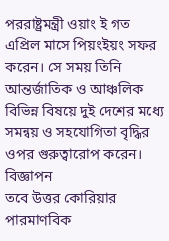পররাষ্ট্রমন্ত্রী ওয়াং ই গত এপ্রিল মাসে পিয়ংইয়ং সফর করেন। সে সময় তিনি আন্তর্জাতিক ও আঞ্চলিক বিভিন্ন বিষয়ে দুই দেশের মধ্যে সমন্বয় ও সহযোগিতা বৃদ্ধির ওপর গুরুত্বারোপ করেন।
বিজ্ঞাপন
তবে উত্তর কোরিয়ার পারমাণবিক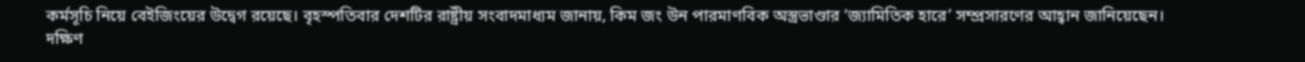কর্মসূচি নিয়ে বেইজিংয়ের উদ্বেগ রয়েছে। বৃহস্পতিবার দেশটির রাষ্ট্রীয় সংবাদমাধ্যম জানায়, কিম জং উন পারমাণবিক অস্ত্রভাণ্ডার ‘জ্যামিতিক হারে’ সম্প্রসারণের আহ্বান জানিয়েছেন।
দক্ষিণ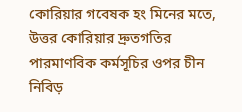কোরিয়ার গবেষক হং মিনের মতে, উত্তর কোরিয়ার দ্রুতগতির পারমাণবিক কর্মসূচির ওপর চীন নিবিড়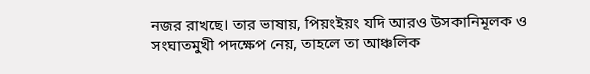নজর রাখছে। তার ভাষায়, পিয়ংইয়ং যদি আরও উসকানিমূলক ও সংঘাতমুখী পদক্ষেপ নেয়, তাহলে তা আঞ্চলিক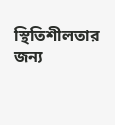স্থিতিশীলতার জন্য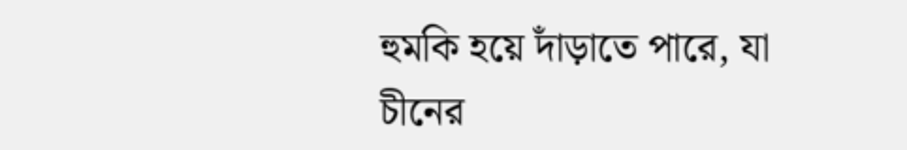হুমকি হয়ে দাঁড়াতে পারে, যা চীনের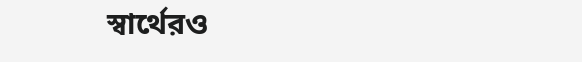স্বার্থেরও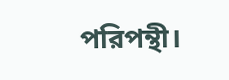পরিপন্থী।